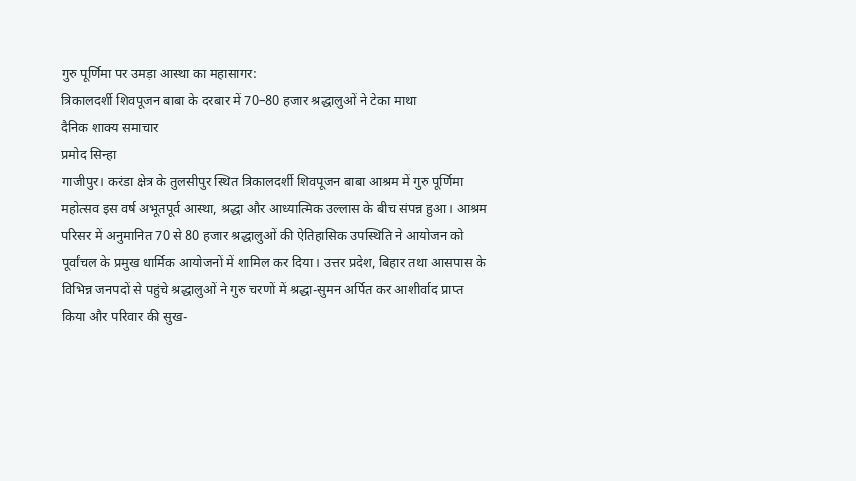गुरु पूर्णिमा पर उमड़ा आस्था का महासागर:
त्रिकालदर्शी शिवपूजन बाबा के दरबार में 70–80 हजार श्रद्धालुओं ने टेका माथा
दैनिक शाक्य समाचार
प्रमोद सिन्हा
गाजीपुर। करंडा क्षेत्र के तुलसीपुर स्थित त्रिकालदर्शी शिवपूजन बाबा आश्रम में गुरु पूर्णिमा महोत्सव इस वर्ष अभूतपूर्व आस्था, श्रद्धा और आध्यात्मिक उल्लास के बीच संपन्न हुआ। आश्रम परिसर में अनुमानित 70 से 80 हजार श्रद्धालुओं की ऐतिहासिक उपस्थिति ने आयोजन को पूर्वांचल के प्रमुख धार्मिक आयोजनों में शामिल कर दिया। उत्तर प्रदेश, बिहार तथा आसपास के विभिन्न जनपदों से पहुंचे श्रद्धालुओं ने गुरु चरणों में श्रद्धा-सुमन अर्पित कर आशीर्वाद प्राप्त किया और परिवार की सुख-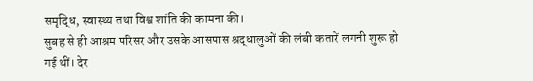समृद्धि, स्वास्थ्य तथा विश्व शांति की कामना की।
सुबह से ही आश्रम परिसर और उसके आसपास श्रद्धालुओं की लंबी कतारें लगनी शुरू हो गई थीं। देर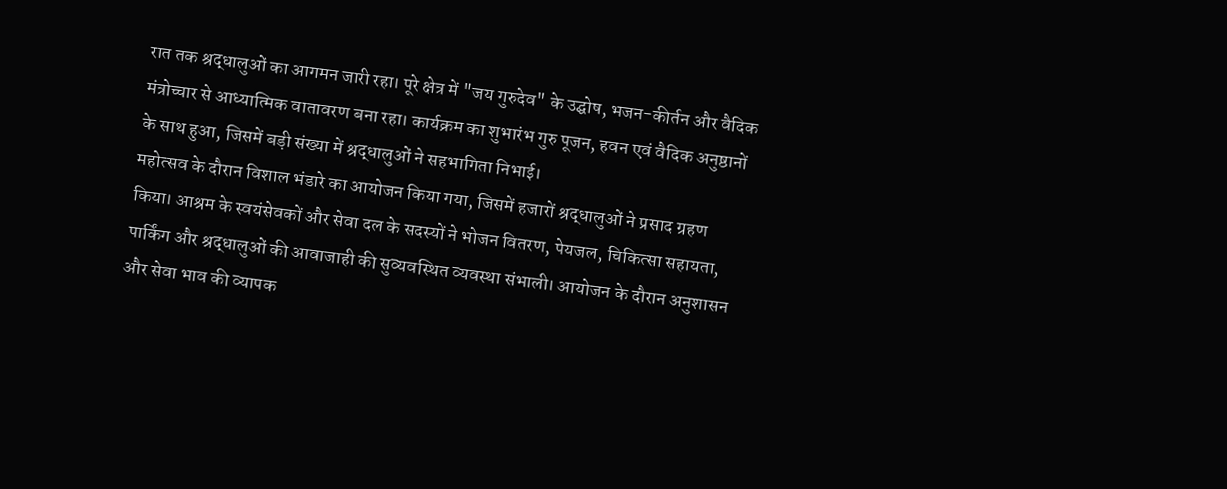रात तक श्रद्धालुओं का आगमन जारी रहा। पूरे क्षेत्र में "जय गुरुदेव" के उद्घोष, भजन-कीर्तन और वैदिक मंत्रोच्चार से आध्यात्मिक वातावरण बना रहा। कार्यक्रम का शुभारंभ गुरु पूजन, हवन एवं वैदिक अनुष्ठानों के साथ हुआ, जिसमें बड़ी संख्या में श्रद्धालुओं ने सहभागिता निभाई।
महोत्सव के दौरान विशाल भंडारे का आयोजन किया गया, जिसमें हजारों श्रद्धालुओं ने प्रसाद ग्रहण किया। आश्रम के स्वयंसेवकों और सेवा दल के सदस्यों ने भोजन वितरण, पेयजल, चिकित्सा सहायता, पार्किंग और श्रद्धालुओं की आवाजाही की सुव्यवस्थित व्यवस्था संभाली। आयोजन के दौरान अनुशासन और सेवा भाव की व्यापक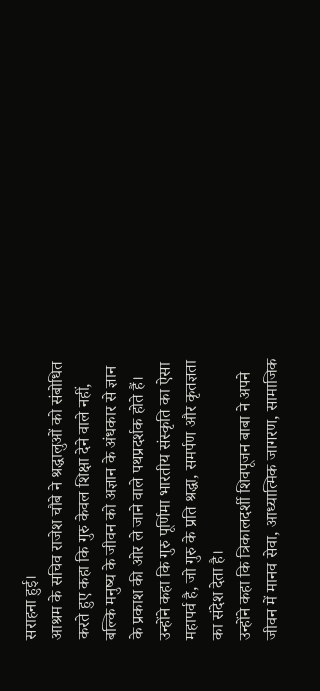सराहना हुई।
आश्रम के सचिव राजेश चौबे ने श्रद्धालुओं को संबोधित करते हुए कहा कि गुरु केवल शिक्षा देने वाले नहीं, बल्कि मनुष्य के जीवन को अज्ञान के अंधकार से ज्ञान के प्रकाश की ओर ले जाने वाले पथप्रदर्शक होते हैं। उन्होंने कहा कि गुरु पूर्णिमा भारतीय संस्कृति का ऐसा महापर्व है, जो गुरु के प्रति श्रद्धा, समर्पण और कृतज्ञता का संदेश देता है।
उन्होंने कहा कि त्रिकालदर्शी शिवपूजन बाबा ने अपने जीवन में मानव सेवा, आध्यात्मिक जागरण, सामाजिक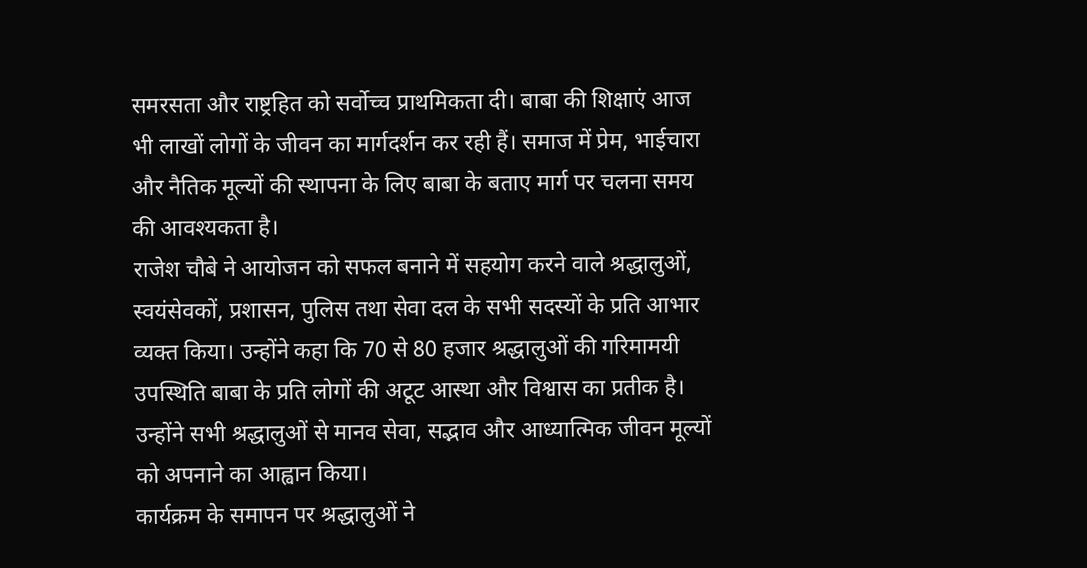समरसता और राष्ट्रहित को सर्वोच्च प्राथमिकता दी। बाबा की शिक्षाएं आज भी लाखों लोगों के जीवन का मार्गदर्शन कर रही हैं। समाज में प्रेम, भाईचारा और नैतिक मूल्यों की स्थापना के लिए बाबा के बताए मार्ग पर चलना समय की आवश्यकता है।
राजेश चौबे ने आयोजन को सफल बनाने में सहयोग करने वाले श्रद्धालुओं, स्वयंसेवकों, प्रशासन, पुलिस तथा सेवा दल के सभी सदस्यों के प्रति आभार व्यक्त किया। उन्होंने कहा कि 70 से 80 हजार श्रद्धालुओं की गरिमामयी उपस्थिति बाबा के प्रति लोगों की अटूट आस्था और विश्वास का प्रतीक है। उन्होंने सभी श्रद्धालुओं से मानव सेवा, सद्भाव और आध्यात्मिक जीवन मूल्यों को अपनाने का आह्वान किया।
कार्यक्रम के समापन पर श्रद्धालुओं ने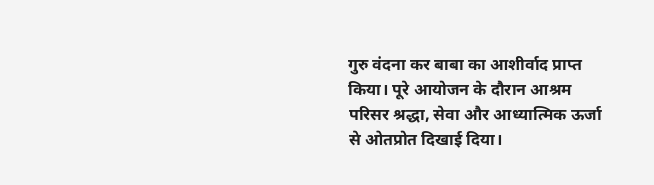गुरु वंदना कर बाबा का आशीर्वाद प्राप्त किया। पूरे आयोजन के दौरान आश्रम परिसर श्रद्धा, सेवा और आध्यात्मिक ऊर्जा से ओतप्रोत दिखाई दिया।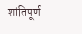शांतिपूर्ण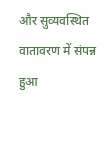और सुव्यवस्थित वातावरण में संपन्न हुआ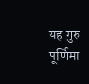यह गुरु पूर्णिमा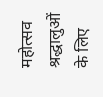महोत्सव श्रद्धालुओं के लिए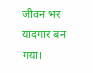जीवन भर यादगार बन गया।